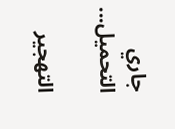جاري التحميل...

التهجير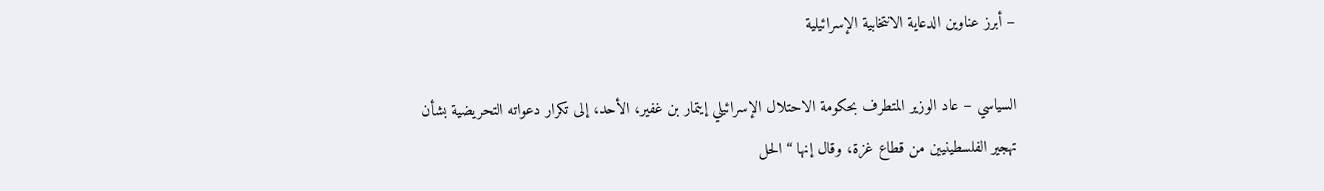– أبرز عناوين الدعاية الانتخابية الإسرائيلية

السياسي – عاد الوزير المتطرف بحكومة الاحتلال الإسرائيلي إيتمار بن غفير، الأحد، إلى تكرار دعواته التحريضية بشأن تهجير الفلسطينيين من قطاع غزة، وقال إنها “الحل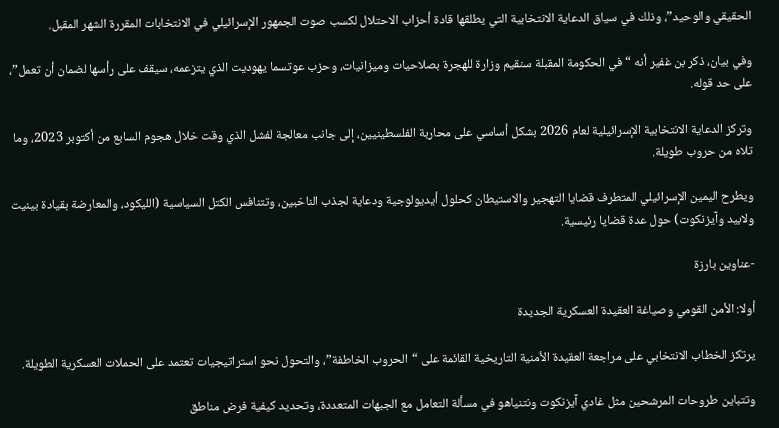الحقيقي والوحيد”، وذلك في سياق الدعاية الانتخابية التي يطلقها قادة أحزاب الاحتلال لكسب صوت الجمهور الإسرائيلي في الانتخابات المقررة الشهر المقبل.

وفي بيان، ذكر بن غفير أنه “في الحكومة المقبلة سنقيم وزارة للهجرة بصلاحيات وميزانيات، وحزب عوتسما يهوديت الذي يتزعمه، سيقف على رأسها لضمان أن تعمل”، على حد قوله.

وتركز الدعاية الانتخابية الإسرائيلية لعام 2026 بشكل أساسي على محاربة الفلسطينيين، إلى جانب معالجة لفشل الذي وقت خلال هجوم السابع من أكتوبر 2023، وما تلاه من حروب طويلة.

ويطرح اليمين الإسرائيلي المتطرف قضايا التهجير والاستيطان كحلول أيديولوجية ودعاية لجذب الناخبين، وتتنافس الكتل السياسية (الليكود، والمعارضة بقيادة بينيت ولابيد وآيزنكوت) حول عدة قضايا رئيسية.

-عناوين بارزة

أولا: الأمن القومي وصياغة العقيدة العسكرية الجديدة

يرتكز الخطاب الانتخابي على مراجعة العقيدة الأمنية التاريخية القائمة على “الحروب الخاطفة”، والتحول نحو استراتيجيات تعتمد على الحملات العسكرية الطويلة.

وتتباين طروحات المرشحين مثل غادي آيزنكوت ونتنياهو في مسألة التعامل مع الجبهات المتعددة، وتحديد كيفية فرض مناطق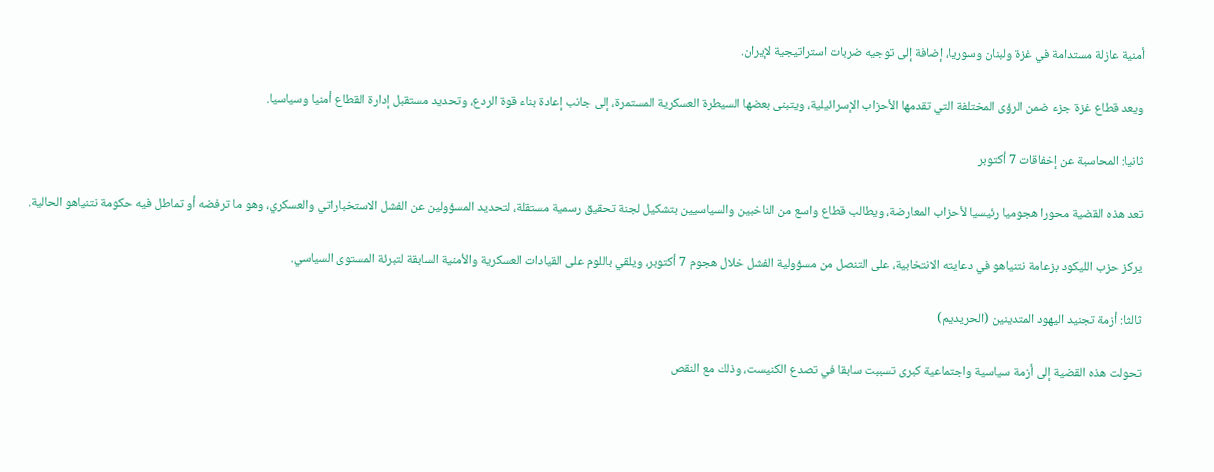أمنية عازلة مستدامة في غزة ولبنان وسوريا، إضافة إلى توجيه ضربات استراتيجية لإيران.

ويعد قطاع غزة جزء ضمن الرؤى المختلفة التي تقدمها الأحزاب الإسرائيلية، ويتبنى بعضها السيطرة العسكرية المستمرة، إلى جانب إعادة بناء قوة الردع، وتحديد مستقبل إدارة القطاع أمنيا وسياسيا.

ثانيا: المحاسبة عن إخفاقات 7 أكتوبر

تعد هذه القضية محورا هجوميا رئيسيا لأحزاب المعارضة، ويطالب قطاع واسع من الناخبين والسياسيين بتشكيل لجنة تحقيق رسمية مستقلة، لتحديد المسؤولين عن الفشل الاستخباراتي والعسكري، وهو ما ترفضه أو تماطل فيه حكومة نتنياهو الحالية.

يركز حزب الليكود بزعامة نتنياهو في دعايته الانتخابية، على التنصل من مسؤولية الفشل خلال هجوم 7 أكتوبر، ويلقي باللوم على القيادات العسكرية والأمنية السابقة لتبرئة المستوى السياسي.

ثالثا: أزمة تجنيد اليهود المتدينين (الحريديم)

تحولت هذه القضية إلى أزمة سياسية واجتماعية كبرى تسببت سابقا في تصدع الكنيست، وذلك مع النقص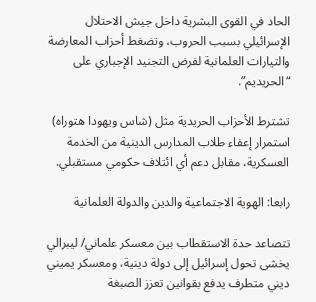الحاد في القوى البشرية داخل جيش الاحتلال الإسرائيلي بسبب الحروب، وتضغط أحزاب المعارضة والتيارات العلمانية لفرض التجنيد الإجباري على “الحريديم”.

تشترط الأحزاب الحريدية مثل (شاس ويهودا هتوراه) استمرار إعفاء طلاب المدارس الدينية من الخدمة العسكرية، مقابل دعم أي ائتلاف حكومي مستقبلي.

رابعا: الهوية الاجتماعية والدين والدولة العلمانية

تتصاعد حدة الاستقطاب بين معسكر علماني/ ليبرالي يخشى تحول إسرائيل إلى دولة دينية، ومعسكر يميني ديني متطرف يدفع بقوانين تعزز الصبغة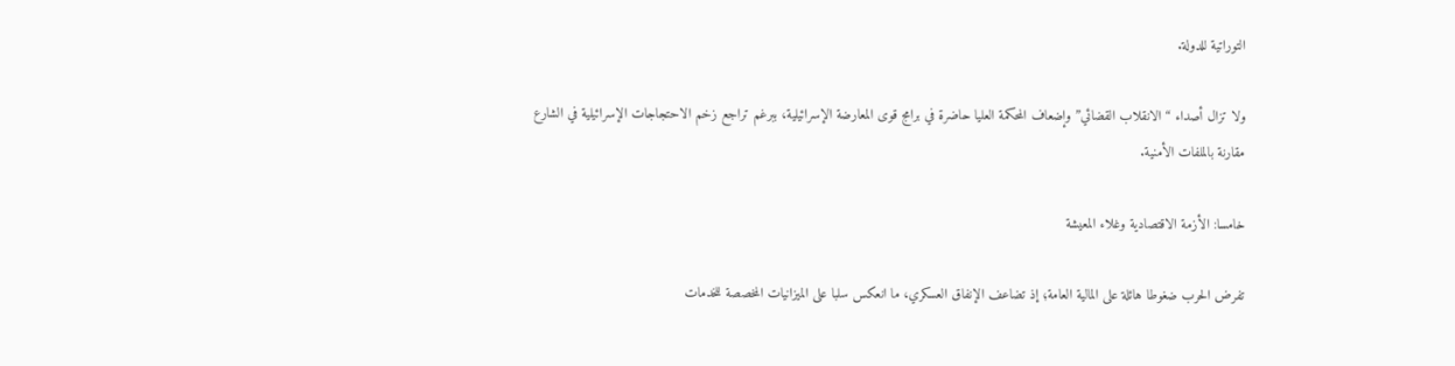التوراتية للدولة.

ولا تزال أصداء “الانقلاب القضائي” وإضعاف المحكمة العليا حاضرة في برامج قوى المعارضة الإسرائيلية، ببرغم تراجع زخم الاحتجاجات الإسرائيلية في الشارع مقارنة بالملفات الأمنية.

خامسا: الأزمة الاقتصادية وغلاء المعيشة

تفرض الحرب ضغوطا هائلة على المالية العامة؛ إذ تضاعف الإنفاق العسكري، ما انعكس سلبا على الميزانيات المخصصة للخدمات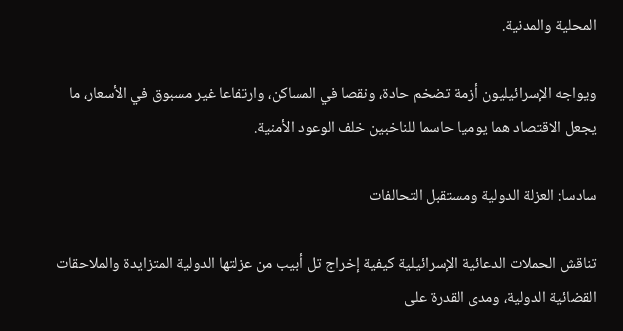المحلية والمدنية.

ويواجه الإسرائيليون أزمة تضخم حادة، ونقصا في المساكن، وارتفاعا غير مسبوق في الأسعار، ما يجعل الاقتصاد هما يوميا حاسما للناخبين خلف الوعود الأمنية.

سادسا: العزلة الدولية ومستقبل التحالفات

تناقش الحملات الدعائية الإسرائيلية كيفية إخراج تل أبيب من عزلتها الدولية المتزايدة والملاحقات القضائية الدولية، ومدى القدرة على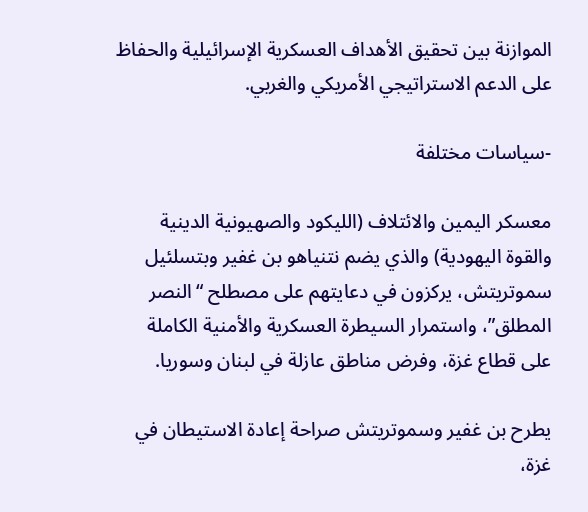الموازنة بين تحقيق الأهداف العسكرية الإسرائيلية والحفاظ على الدعم الاستراتيجي الأمريكي والغربي.

-سياسات مختلفة

معسكر اليمين والائتلاف (الليكود والصهيونية الدينية والقوة اليهودية) والذي يضم نتنياهو بن غفير وبتسلئيل سموتريتش، يركزون في دعايتهم على مصطلح “النصر المطلق”، واستمرار السيطرة العسكرية والأمنية الكاملة على قطاع غزة، وفرض مناطق عازلة في لبنان وسوريا.

يطرح بن غفير وسموتريتش صراحة إعادة الاستيطان في غزة،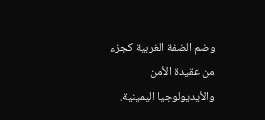وضم الضفة الغربية كجزء من عقيدة الأمن والأيديولوجيا اليمينية.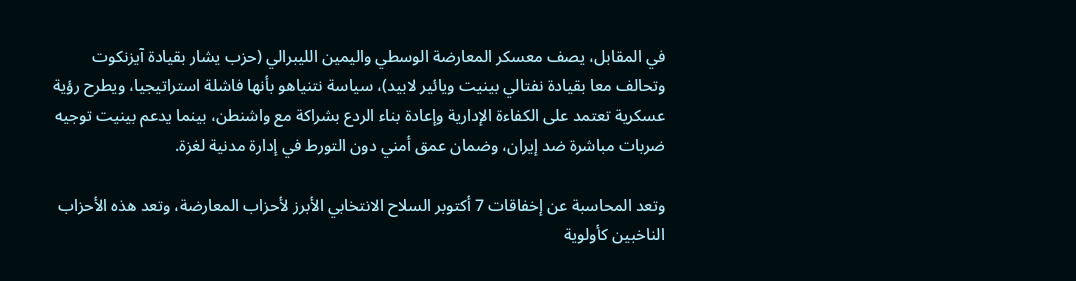في المقابل، يصف معسكر المعارضة الوسطي واليمين الليبرالي (حزب يشار بقيادة آيزنكوت وتحالف معا بقيادة نفتالي بينيت ويائير لابيد)، سياسة نتنياهو بأنها فاشلة استراتيجيا، ويطرح رؤية عسكرية تعتمد على الكفاءة الإدارية وإعادة بناء الردع بشراكة مع واشنطن، بينما يدعم بينيت توجيه ضربات مباشرة ضد إيران، وضمان عمق أمني دون التورط في إدارة مدنية لغزة.

وتعد المحاسبة عن إخفاقات 7 أكتوبر السلاح الانتخابي الأبرز لأحزاب المعارضة، وتعد هذه الأحزاب الناخبين كأولوية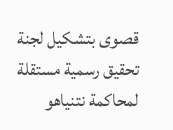قصوى بتشكيل لجنة تحقيق رسمية مستقلة لمحاكمة نتنياهو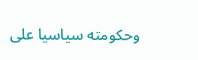وحكومته سياسيا على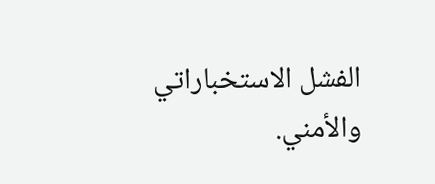الفشل الاستخباراتي والأمني.